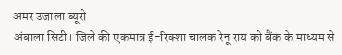अमर उजाला ब्यूरो
अंबाला सिटी। जिले की एकमात्र ई-रिक्शा चालक रेनू राय को बैंक के माध्यम से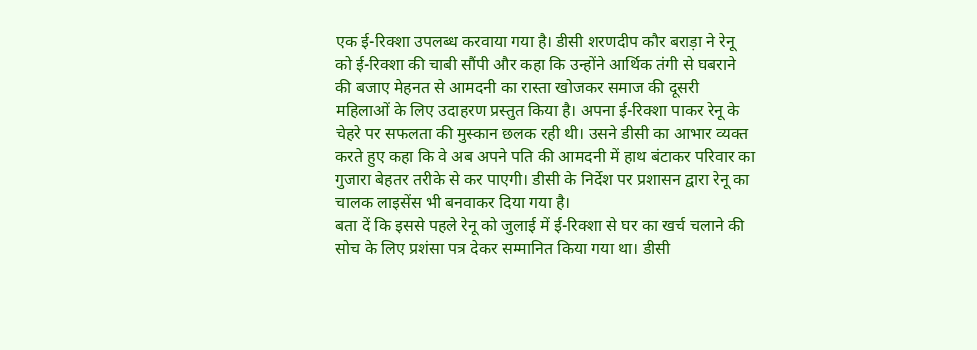एक ई-रिक्शा उपलब्ध करवाया गया है। डीसी शरणदीप कौर बराड़ा ने रेनू को ई-रिक्शा की चाबी सौंपी और कहा कि उन्होंने आर्थिक तंगी से घबराने की बजाए मेहनत से आमदनी का रास्ता खोजकर समाज की दूसरी महिलाओं के लिए उदाहरण प्रस्तुत किया है। अपना ई-रिक्शा पाकर रेनू के चेहरे पर सफलता की मुस्कान छलक रही थी। उसने डीसी का आभार व्यक्त करते हुए कहा कि वे अब अपने पति की आमदनी में हाथ बंटाकर परिवार का गुजारा बेहतर तरीके से कर पाएगी। डीसी के निर्देश पर प्रशासन द्वारा रेनू का चालक लाइसेंस भी बनवाकर दिया गया है।
बता दें कि इससे पहले रेनू को जुलाई में ई-रिक्शा से घर का खर्च चलाने की सोच के लिए प्रशंसा पत्र देकर सम्मानित किया गया था। डीसी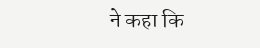ने कहा कि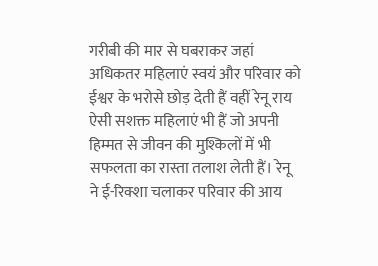गरीबी की मार से घबराकर जहां अधिकतर महिलाएं स्वयं और परिवार को ईश्वर के भरोसे छोड़ देती हैं वहीं रेनू राय ऐसी सशक्त महिलाएं भी हैं जो अपनी हिम्मत से जीवन की मुश्किलों में भी सफलता का रास्ता तलाश लेती हैं। रेनू ने ई-रिक्शा चलाकर परिवार की आय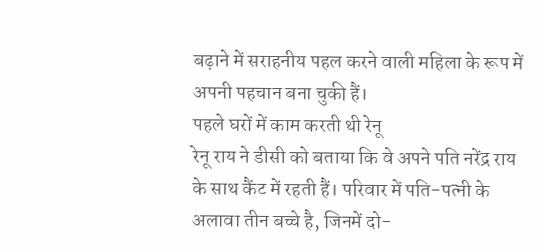बढ़ाने में सराहनीय पहल करने वाली महिला के रूप में अपनी पहचान बना चुकी हैं।
पहले घरों में काम करती थी रेनू
रेनू राय ने डीसी को बताया कि वे अपने पति नरेंद्र राय के साथ कैंट में रहती हैं। परिवार में पति-पत्नी के अलावा तीन बच्चे है, जिनमें दो-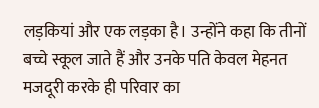लड़कियां और एक लड़का है। उन्होंने कहा कि तीनों बच्चे स्कूल जाते हैं और उनके पति केवल मेहनत मजदूरी करके ही परिवार का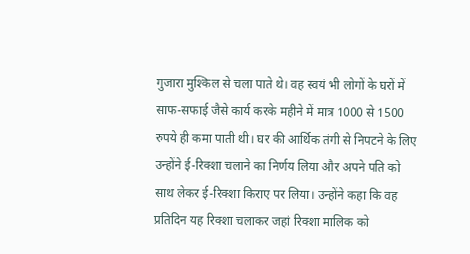गुजारा मुश्किल से चला पाते थे। वह स्वयं भी लोगों के घरों में साफ-सफाई जैसे कार्य करके महीने में मात्र 1000 से 1500 रुपये ही कमा पाती थी। घर की आर्थिक तंगी से निपटने के लिए उन्होंने ई-रिक्शा चलाने का निर्णय लिया और अपने पति को साथ लेकर ई-रिक्शा किराए पर लिया। उन्होंने कहा कि वह प्रतिदिन यह रिक्शा चलाकर जहां रिक्शा मालिक को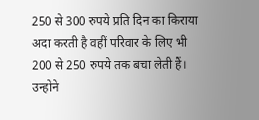250 से 300 रुपये प्रति दिन का किराया अदा करती है वहीं परिवार के लिए भी 200 से 250 रुपये तक बचा लेती हैं। उन्होने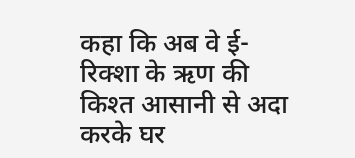कहा कि अब वे ई-रिक्शा के ऋण की किश्त आसानी से अदा करके घर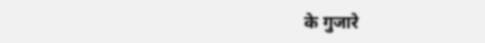के गुजारे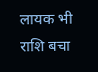लायक भी राशि बचा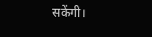सकेंगी।